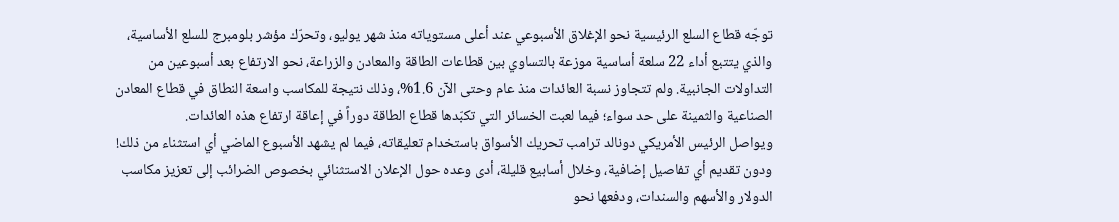توجّه قطاع السلع الرئيسية نحو الإغلاق الأسبوعي عند أعلى مستوياته منذ شهر يوليو، وتحرّك مؤشر بلومبرج للسلع الأساسية، والذي يتتبع أداء 22 سلعة أساسية موزعة بالتساوي بين قطاعات الطاقة والمعادن والزراعة، نحو الارتفاع بعد أسبوعين من التداولات الجانبية. ولم تتجاوز نسبة العائدات منذ عام وحتى الآن 1.6%، وذلك نتيجة للمكاسب واسعة النطاق في قطاع المعادن الصناعية والثمينة على حد سواء؛ فيما لعبت الخسائر التي تكبّدها قطاع الطاقة دوراً في إعاقة ارتفاع هذه العائدات.
ويواصل الرئيس الأمريكي دونالد ترامب تحريك الأسواق باستخدام تعليقاته، فيما لم يشهد الأسبوع الماضي أي استثناء من ذلك! ودون تقديم أي تفاصيل إضافية، وخلال أسابيع قليلة، أدى وعده حول الإعلان الاستثنائي بخصوص الضرائب إلى تعزيز مكاسب الدولار والأسهم والسندات، ودفعها نحو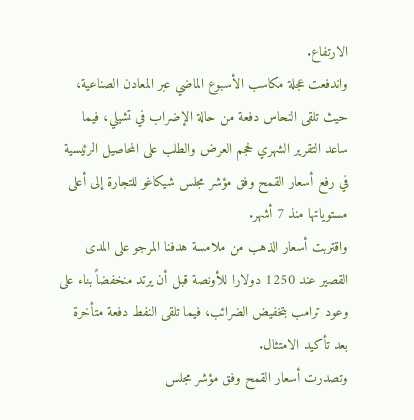الارتفاع.
واندفعت عجلة مكاسب الأسبوع الماضي عبر المعادن الصناعية، حيث تلقى النحاس دفعة من حالة الإضراب في تشيلي، فيما ساعد التقرير الشهري لحجم العرض والطلب على المحاصيل الرئيسية في رفع أسعار القمح وفق مؤشر مجلس شيكاغو للتجارة إلى أعلى مستوياتها منذ 7 أشهر.
واقتربت أسعار الذهب من ملامسة هدفنا المرجو على المدى القصير عند 1250 دولارا للأونصة قبل أن يرتد منخفضاً بناء على وعود ترامب بتخفيض الضرائب، فيما تلقى النفط دفعة متأخرة بعد تأكيد الامتثال.
وتصدرت أسعار القمح وفق مؤشر مجلس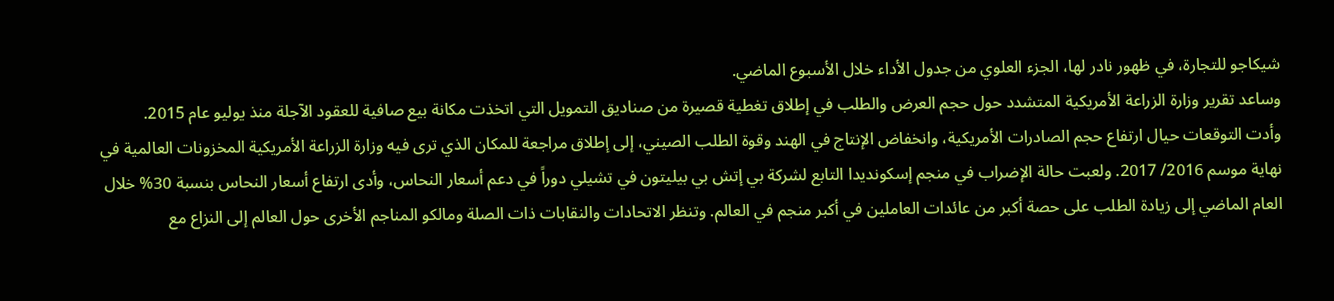شيكاجو للتجارة، في ظهور نادر لها، الجزء العلوي من جدول الأداء خلال الأسبوع الماضي.
وساعد تقرير وزارة الزراعة الأمريكية المتشدد حول حجم العرض والطلب في إطلاق تغطية قصيرة من صناديق التمويل التي اتخذت مكانة بيع صافية للعقود الآجلة منذ يوليو عام 2015.
وأدت التوقعات حيال ارتفاع حجم الصادرات الأمريكية، وانخفاض الإنتاج في الهند وقوة الطلب الصيني، إلى إطلاق مراجعة للمكان الذي ترى فيه وزارة الزراعة الأمريكية المخزونات العالمية في نهاية موسم 2016/ 2017. ولعبت حالة الإضراب في منجم إسكونديدا التابع لشركة بي إتش بي بيليتون في تشيلي دوراً في دعم أسعار النحاس، وأدى ارتفاع أسعار النحاس بنسبة 30% خلال العام الماضي إلى زيادة الطلب على حصة أكبر من عائدات العاملين في أكبر منجم في العالم. وتنظر الاتحادات والنقابات ذات الصلة ومالكو المناجم الأخرى حول العالم إلى النزاع مع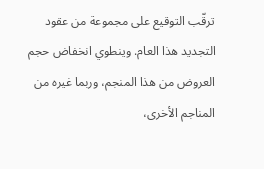ترقّب التوقيع على مجموعة من عقود التجديد هذا العام. وينطوي انخفاض حجم العروض من هذا المنجم، وربما غيره من المناجم الأخرى،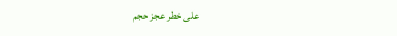على خطر عجز حجم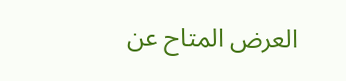العرض المتاح عن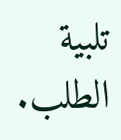تلبية الطلب.